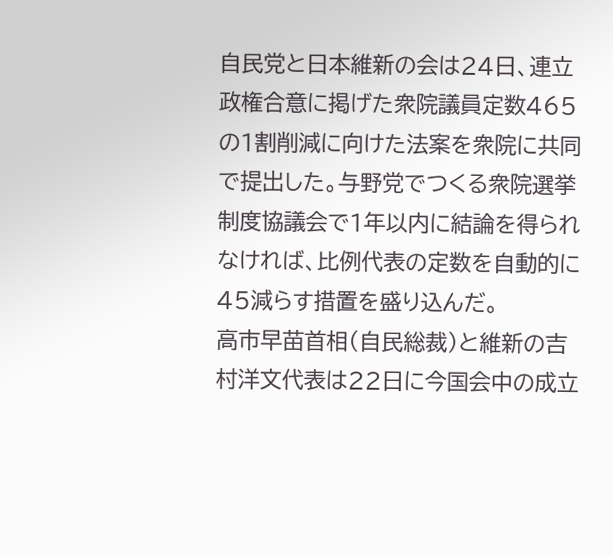自民党と日本維新の会は24日、連立政権合意に掲げた衆院議員定数465の1割削減に向けた法案を衆院に共同で提出した。与野党でつくる衆院選挙制度協議会で1年以内に結論を得られなければ、比例代表の定数を自動的に45減らす措置を盛り込んだ。
高市早苗首相(自民総裁)と維新の吉村洋文代表は22日に今国会中の成立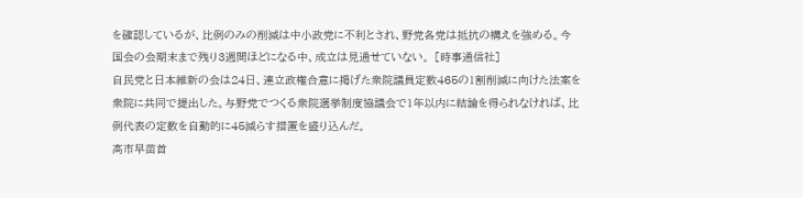を確認しているが、比例のみの削減は中小政党に不利とされ、野党各党は抵抗の構えを強める。今国会の会期末まで残り3週間ほどになる中、成立は見通せていない。 [時事通信社]
自民党と日本維新の会は24日、連立政権合意に掲げた衆院議員定数465の1割削減に向けた法案を衆院に共同で提出した。与野党でつくる衆院選挙制度協議会で1年以内に結論を得られなければ、比例代表の定数を自動的に45減らす措置を盛り込んだ。
高市早苗首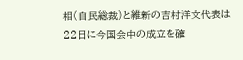相(自民総裁)と維新の吉村洋文代表は22日に今国会中の成立を確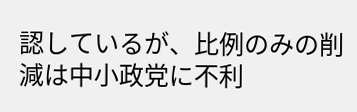認しているが、比例のみの削減は中小政党に不利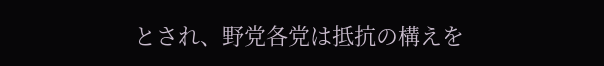とされ、野党各党は抵抗の構えを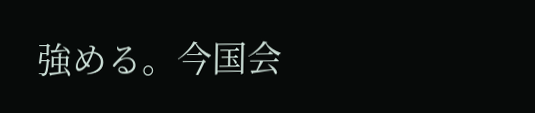強める。今国会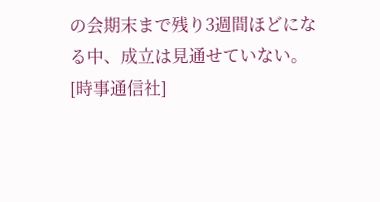の会期末まで残り3週間ほどになる中、成立は見通せていない。 [時事通信社]